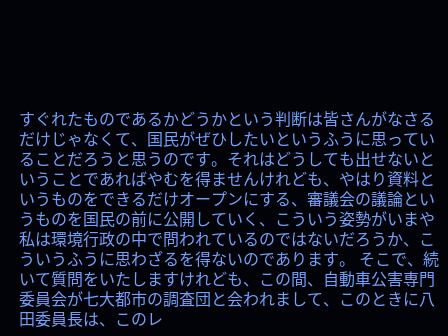すぐれたものであるかどうかという判断は皆さんがなさるだけじゃなくて、国民がぜひしたいというふうに思っていることだろうと思うのです。それはどうしても出せないということであればやむを得ませんけれども、やはり資料というものをできるだけオープンにする、審議会の議論というものを国民の前に公開していく、こういう姿勢がいまや私は環境行政の中で問われているのではないだろうか、こういうふうに思わざるを得ないのであります。 そこで、続いて質問をいたしますけれども、この間、自動車公害専門委員会が七大都市の調査団と会われまして、このときに八田委員長は、このレ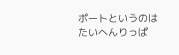ポートというのはたいへんりっぱ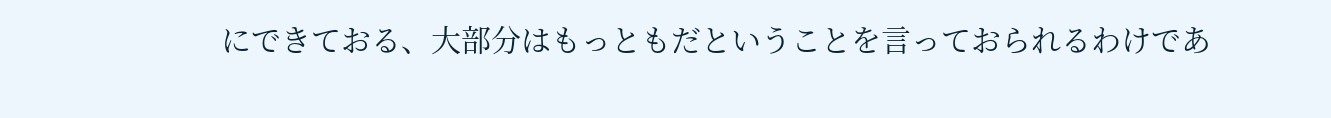にできておる、大部分はもっともだということを言っておられるわけであ